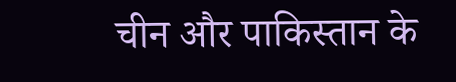चीन और पाकिस्तान के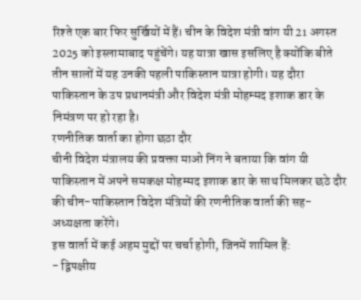रिश्ते एक बार फिर सुर्खियों में हैं। चीन के विदेश मंत्री वांग यी 21 अगस्त 2025 को इस्लामाबाद पहुंचेंगे। यह यात्रा खास इसलिए है क्योंकि बीते तीन सालों में यह उनकी पहली पाकिस्तान यात्रा होगी। यह दौरा पाकिस्तान के उप प्रधानमंत्री और विदेश मंत्री मोहम्मद इशाक डार के निमंत्रण पर हो रहा है।
रणनीतिक वार्ता का होगा छठा दौर
चीनी विदेश मंत्रालय की प्रवक्ता माओ निंग ने बताया कि वांग यी पाकिस्तान में अपने समकक्ष मोहम्मद इशाक डार के साथ मिलकर छठे दौर की चीन-पाकिस्तान विदेश मंत्रियों की रणनीतिक वार्ता की सह-अध्यक्षता करेंगे।
इस वार्ता में कई अहम मुद्दों पर चर्चा होगी, जिनमें शामिल हैं:
- द्विपक्षीय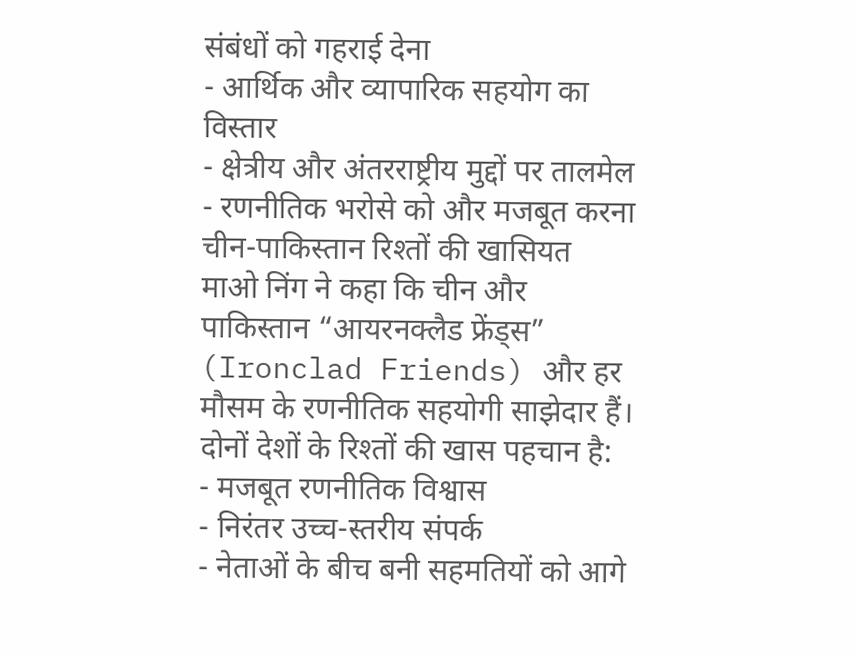संबंधों को गहराई देना
- आर्थिक और व्यापारिक सहयोग का विस्तार
- क्षेत्रीय और अंतरराष्ट्रीय मुद्दों पर तालमेल
- रणनीतिक भरोसे को और मजबूत करना
चीन-पाकिस्तान रिश्तों की खासियत
माओ निंग ने कहा कि चीन और पाकिस्तान “आयरनक्लैड फ्रेंड्स” (Ironclad Friends) और हर मौसम के रणनीतिक सहयोगी साझेदार हैं। दोनों देशों के रिश्तों की खास पहचान है:
- मजबूत रणनीतिक विश्वास
- निरंतर उच्च-स्तरीय संपर्क
- नेताओं के बीच बनी सहमतियों को आगे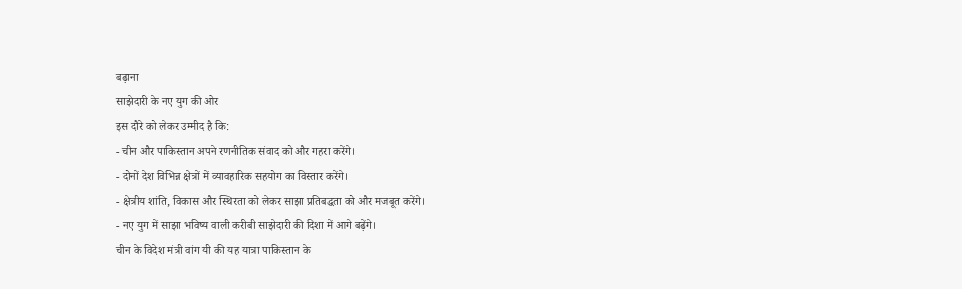बढ़ाना
साझेदारी के नए युग की ओर
इस दौरे को लेकर उम्मीद है कि:
- चीन और पाकिस्तान अपने रणनीतिक संवाद को और गहरा करेंगे।
- दोनों देश विभिन्न क्षेत्रों में व्यावहारिक सहयोग का विस्तार करेंगे।
- क्षेत्रीय शांति, विकास और स्थिरता को लेकर साझा प्रतिबद्धता को और मजबूत करेंगे।
- नए युग में साझा भविष्य वाली करीबी साझेदारी की दिशा में आगे बढ़ेंगे।
चीन के विदेश मंत्री वांग यी की यह यात्रा पाकिस्तान के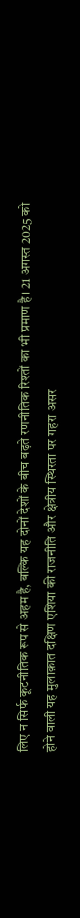लिए न सिर्फ कूटनीतिक रूप से अहम है, बल्कि यह दोनों देशों के बीच बढ़ते रणनीतिक रिश्तों का भी प्रमाण है। 21 अगस्त 2025 को होने वाली यह मुलाक़ात दक्षिण एशिया की राजनीति और क्षेत्रीय स्थिरता पर गहरा असर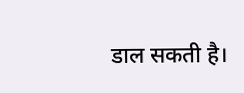डाल सकती है।